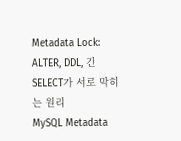Metadata Lock: ALTER, DDL, 긴 SELECT가 서로 막히는 원리
MySQL Metadata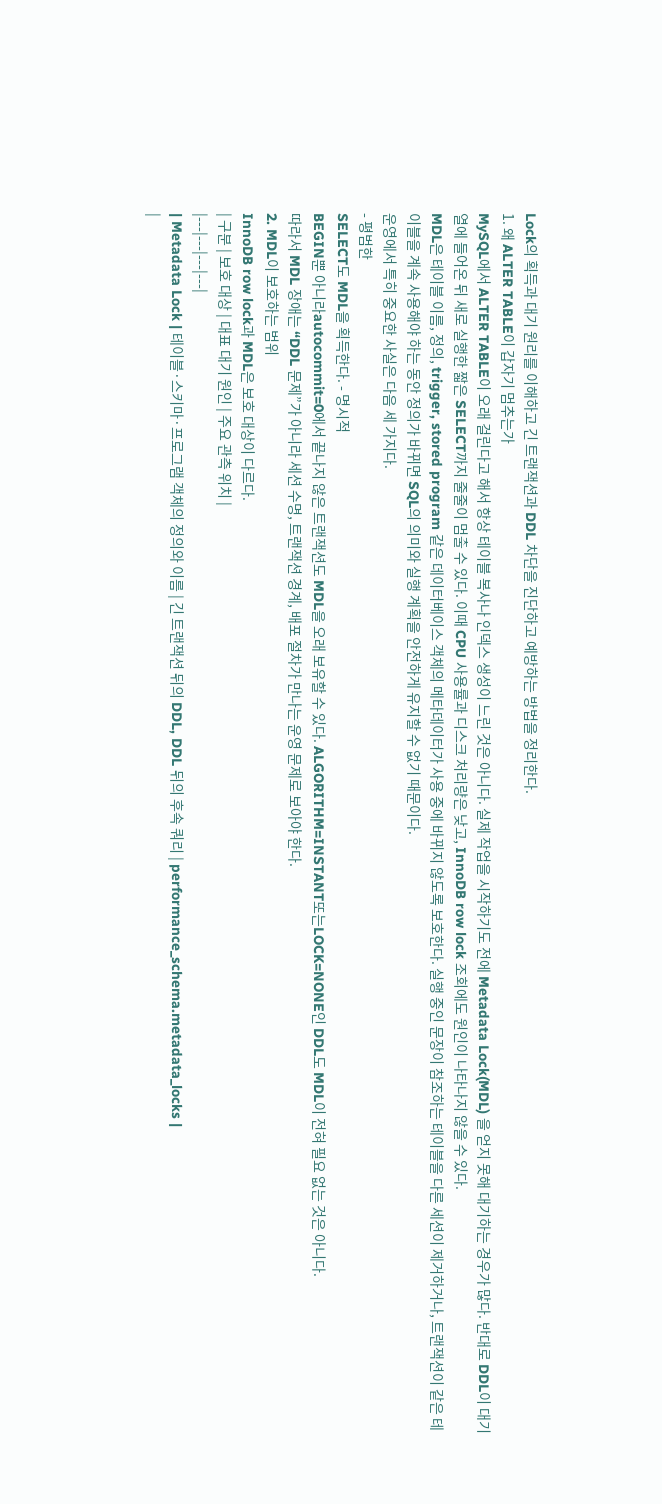Lock의 획득과 대기 원리를 이해하고 긴 트랜잭션과 DDL 차단을 진단하고 예방하는 방법을 정리한다.
1. 왜 ALTER TABLE이 갑자기 멈추는가
MySQL에서 ALTER TABLE이 오래 걸린다고 해서 항상 테이블 복사나 인덱스 생성이 느린 것은 아니다. 실제 작업을 시작하기도 전에 Metadata Lock(MDL) 을 얻지 못해 대기하는 경우가 많다. 반대로 DDL이 대기열에 들어온 뒤 새로 실행한 짧은 SELECT까지 줄줄이 멈출 수 있다. 이때 CPU 사용률과 디스크 처리량은 낮고, InnoDB row lock 조회에도 원인이 나타나지 않을 수 있다.
MDL은 테이블 이름, 정의, trigger, stored program 같은 데이터베이스 객체의 메타데이터가 사용 중에 바뀌지 않도록 보호한다. 실행 중인 문장이 참조하는 테이블을 다른 세션이 제거하거나, 트랜잭션이 같은 테이블을 계속 사용해야 하는 동안 정의가 바뀌면 SQL의 의미와 실행 계획을 안전하게 유지할 수 없기 때문이다.
운영에서 특히 중요한 사실은 다음 세 가지다.
- 평범한
SELECT도 MDL을 획득한다. - 명시적
BEGIN뿐 아니라autocommit=0에서 끝나지 않은 트랜잭션도 MDL을 오래 보유할 수 있다. ALGORITHM=INSTANT또는LOCK=NONE인 DDL도 MDL이 전혀 필요 없는 것은 아니다.
따라서 MDL 장애는 “DDL 문제”가 아니라 세션 수명, 트랜잭션 경계, 배포 절차가 만나는 운영 문제로 보아야 한다.
2. MDL이 보호하는 범위
InnoDB row lock과 MDL은 보호 대상이 다르다.
| 구분 | 보호 대상 | 대표 대기 원인 | 주요 관측 위치 |
|---|---|---|---|
| Metadata Lock | 테이블·스키마·프로그램 객체의 정의와 이름 | 긴 트랜잭션 뒤의 DDL, DDL 뒤의 후속 쿼리 | performance_schema.metadata_locks |
|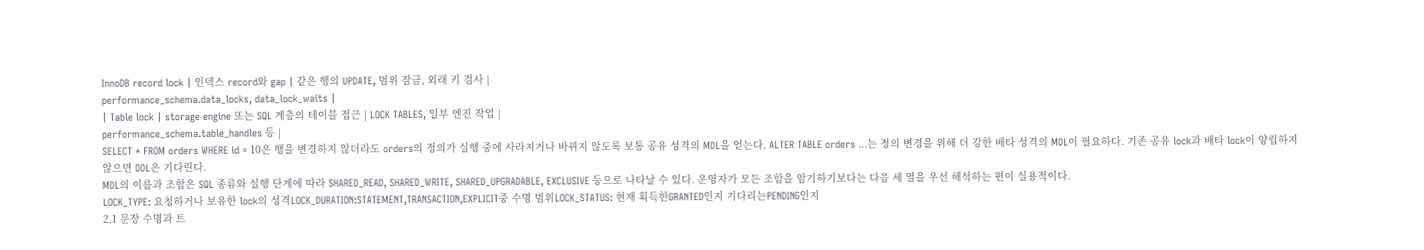InnoDB record lock | 인덱스 record와 gap | 같은 행의 UPDATE, 범위 잠금, 외래 키 검사 |
performance_schema.data_locks, data_lock_waits |
| Table lock | storage engine 또는 SQL 계층의 테이블 접근 | LOCK TABLES, 일부 엔진 작업 |
performance_schema.table_handles 등 |
SELECT * FROM orders WHERE id = 10은 행을 변경하지 않더라도 orders의 정의가 실행 중에 사라지거나 바뀌지 않도록 보통 공유 성격의 MDL을 얻는다. ALTER TABLE orders ...는 정의 변경을 위해 더 강한 배타 성격의 MDL이 필요하다. 기존 공유 lock과 배타 lock이 양립하지 않으면 DDL은 기다린다.
MDL의 이름과 조합은 SQL 종류와 실행 단계에 따라 SHARED_READ, SHARED_WRITE, SHARED_UPGRADABLE, EXCLUSIVE 등으로 나타날 수 있다. 운영자가 모든 조합을 암기하기보다는 다음 세 열을 우선 해석하는 편이 실용적이다.
LOCK_TYPE: 요청하거나 보유한 lock의 성격LOCK_DURATION:STATEMENT,TRANSACTION,EXPLICIT중 수명 범위LOCK_STATUS: 현재 획득한GRANTED인지 기다리는PENDING인지
2.1 문장 수명과 트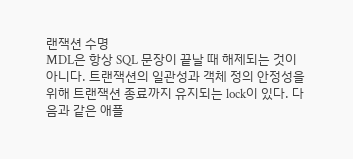랜잭션 수명
MDL은 항상 SQL 문장이 끝날 때 해제되는 것이 아니다. 트랜잭션의 일관성과 객체 정의 안정성을 위해 트랜잭션 종료까지 유지되는 lock이 있다. 다음과 같은 애플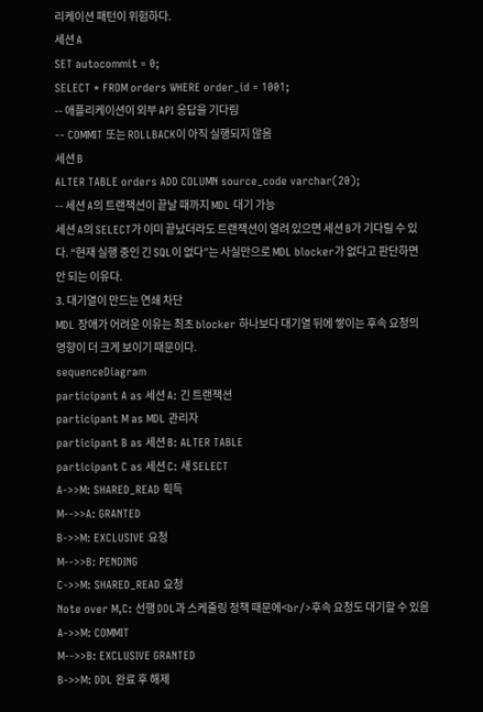리케이션 패턴이 위험하다.
세션 A
SET autocommit = 0;
SELECT * FROM orders WHERE order_id = 1001;
-- 애플리케이션이 외부 API 응답을 기다림
-- COMMIT 또는 ROLLBACK이 아직 실행되지 않음
세션 B
ALTER TABLE orders ADD COLUMN source_code varchar(20);
-- 세션 A의 트랜잭션이 끝날 때까지 MDL 대기 가능
세션 A의 SELECT가 이미 끝났더라도 트랜잭션이 열려 있으면 세션 B가 기다릴 수 있다. “현재 실행 중인 긴 SQL이 없다”는 사실만으로 MDL blocker가 없다고 판단하면 안 되는 이유다.
3. 대기열이 만드는 연쇄 차단
MDL 장애가 어려운 이유는 최초 blocker 하나보다 대기열 뒤에 쌓이는 후속 요청의 영향이 더 크게 보이기 때문이다.
sequenceDiagram
participant A as 세션 A: 긴 트랜잭션
participant M as MDL 관리자
participant B as 세션 B: ALTER TABLE
participant C as 세션 C: 새 SELECT
A->>M: SHARED_READ 획득
M-->>A: GRANTED
B->>M: EXCLUSIVE 요청
M-->>B: PENDING
C->>M: SHARED_READ 요청
Note over M,C: 선행 DDL과 스케줄링 정책 때문에<br/>후속 요청도 대기할 수 있음
A->>M: COMMIT
M-->>B: EXCLUSIVE GRANTED
B->>M: DDL 완료 후 해제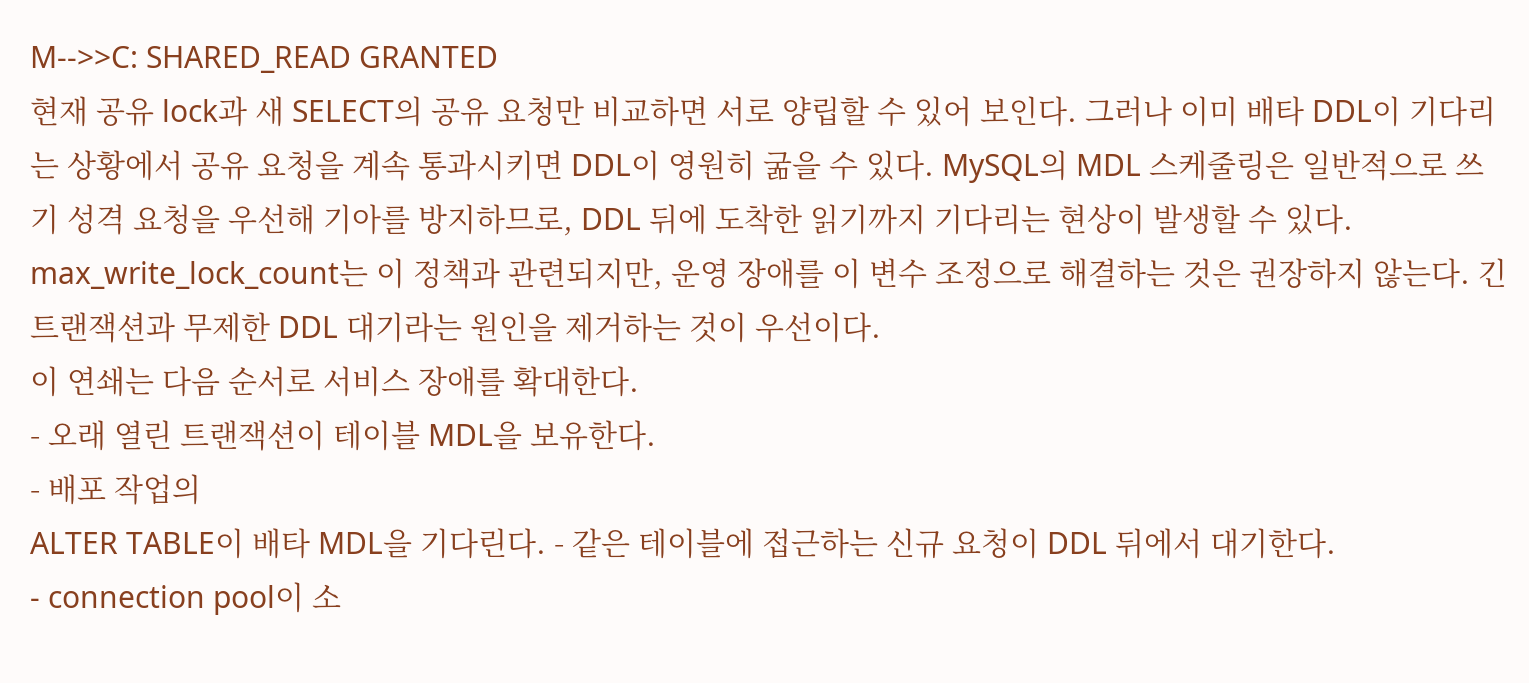M-->>C: SHARED_READ GRANTED
현재 공유 lock과 새 SELECT의 공유 요청만 비교하면 서로 양립할 수 있어 보인다. 그러나 이미 배타 DDL이 기다리는 상황에서 공유 요청을 계속 통과시키면 DDL이 영원히 굶을 수 있다. MySQL의 MDL 스케줄링은 일반적으로 쓰기 성격 요청을 우선해 기아를 방지하므로, DDL 뒤에 도착한 읽기까지 기다리는 현상이 발생할 수 있다. max_write_lock_count는 이 정책과 관련되지만, 운영 장애를 이 변수 조정으로 해결하는 것은 권장하지 않는다. 긴 트랜잭션과 무제한 DDL 대기라는 원인을 제거하는 것이 우선이다.
이 연쇄는 다음 순서로 서비스 장애를 확대한다.
- 오래 열린 트랜잭션이 테이블 MDL을 보유한다.
- 배포 작업의
ALTER TABLE이 배타 MDL을 기다린다. - 같은 테이블에 접근하는 신규 요청이 DDL 뒤에서 대기한다.
- connection pool이 소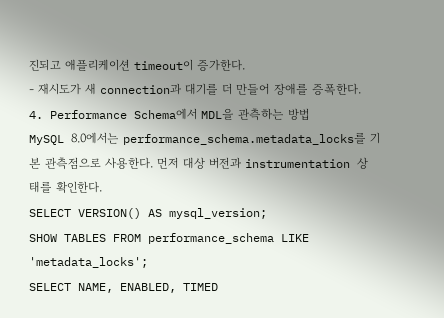진되고 애플리케이션 timeout이 증가한다.
- 재시도가 새 connection과 대기를 더 만들어 장애를 증폭한다.
4. Performance Schema에서 MDL을 관측하는 방법
MySQL 8.0에서는 performance_schema.metadata_locks를 기본 관측점으로 사용한다. 먼저 대상 버전과 instrumentation 상태를 확인한다.
SELECT VERSION() AS mysql_version;
SHOW TABLES FROM performance_schema LIKE 'metadata_locks';
SELECT NAME, ENABLED, TIMED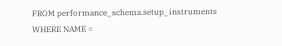FROM performance_schema.setup_instruments
WHERE NAME =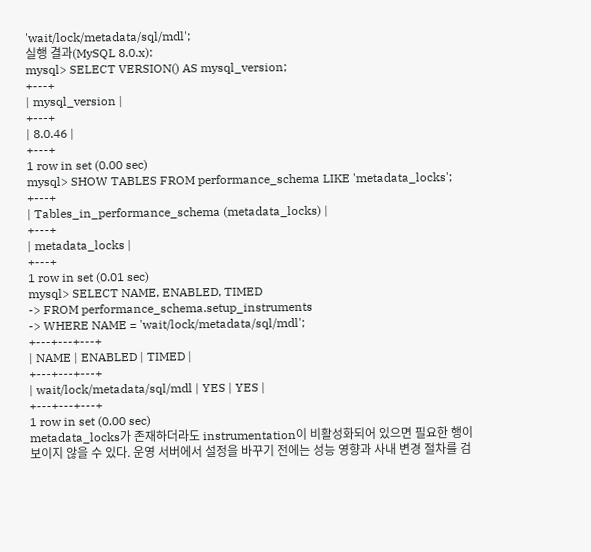'wait/lock/metadata/sql/mdl';
실행 결과(MySQL 8.0.x):
mysql> SELECT VERSION() AS mysql_version;
+---+
| mysql_version |
+---+
| 8.0.46 |
+---+
1 row in set (0.00 sec)
mysql> SHOW TABLES FROM performance_schema LIKE 'metadata_locks';
+---+
| Tables_in_performance_schema (metadata_locks) |
+---+
| metadata_locks |
+---+
1 row in set (0.01 sec)
mysql> SELECT NAME, ENABLED, TIMED
-> FROM performance_schema.setup_instruments
-> WHERE NAME = 'wait/lock/metadata/sql/mdl';
+---+---+---+
| NAME | ENABLED | TIMED |
+---+---+---+
| wait/lock/metadata/sql/mdl | YES | YES |
+---+---+---+
1 row in set (0.00 sec)
metadata_locks가 존재하더라도 instrumentation이 비활성화되어 있으면 필요한 행이 보이지 않을 수 있다. 운영 서버에서 설정을 바꾸기 전에는 성능 영향과 사내 변경 절차를 검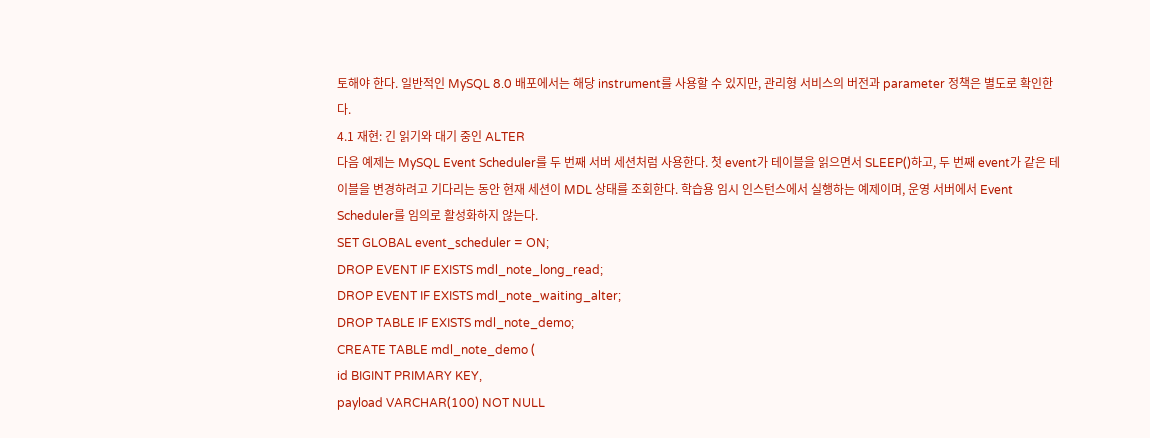토해야 한다. 일반적인 MySQL 8.0 배포에서는 해당 instrument를 사용할 수 있지만, 관리형 서비스의 버전과 parameter 정책은 별도로 확인한다.
4.1 재현: 긴 읽기와 대기 중인 ALTER
다음 예제는 MySQL Event Scheduler를 두 번째 서버 세션처럼 사용한다. 첫 event가 테이블을 읽으면서 SLEEP()하고, 두 번째 event가 같은 테이블을 변경하려고 기다리는 동안 현재 세션이 MDL 상태를 조회한다. 학습용 임시 인스턴스에서 실행하는 예제이며, 운영 서버에서 Event Scheduler를 임의로 활성화하지 않는다.
SET GLOBAL event_scheduler = ON;
DROP EVENT IF EXISTS mdl_note_long_read;
DROP EVENT IF EXISTS mdl_note_waiting_alter;
DROP TABLE IF EXISTS mdl_note_demo;
CREATE TABLE mdl_note_demo (
id BIGINT PRIMARY KEY,
payload VARCHAR(100) NOT NULL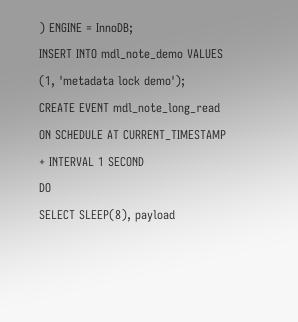) ENGINE = InnoDB;
INSERT INTO mdl_note_demo VALUES (1, 'metadata lock demo');
CREATE EVENT mdl_note_long_read
ON SCHEDULE AT CURRENT_TIMESTAMP + INTERVAL 1 SECOND
DO
SELECT SLEEP(8), payload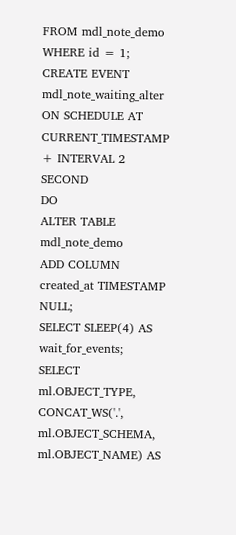FROM mdl_note_demo
WHERE id = 1;
CREATE EVENT mdl_note_waiting_alter
ON SCHEDULE AT CURRENT_TIMESTAMP + INTERVAL 2 SECOND
DO
ALTER TABLE mdl_note_demo
ADD COLUMN created_at TIMESTAMP NULL;
SELECT SLEEP(4) AS wait_for_events;
SELECT ml.OBJECT_TYPE,
CONCAT_WS('.', ml.OBJECT_SCHEMA, ml.OBJECT_NAME) AS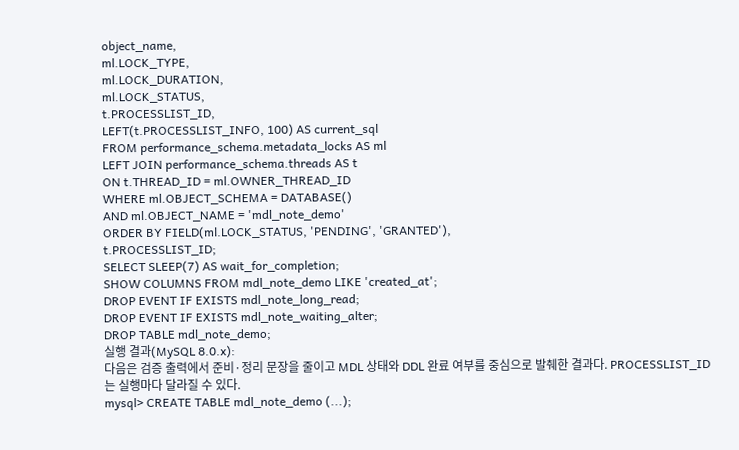object_name,
ml.LOCK_TYPE,
ml.LOCK_DURATION,
ml.LOCK_STATUS,
t.PROCESSLIST_ID,
LEFT(t.PROCESSLIST_INFO, 100) AS current_sql
FROM performance_schema.metadata_locks AS ml
LEFT JOIN performance_schema.threads AS t
ON t.THREAD_ID = ml.OWNER_THREAD_ID
WHERE ml.OBJECT_SCHEMA = DATABASE()
AND ml.OBJECT_NAME = 'mdl_note_demo'
ORDER BY FIELD(ml.LOCK_STATUS, 'PENDING', 'GRANTED'),
t.PROCESSLIST_ID;
SELECT SLEEP(7) AS wait_for_completion;
SHOW COLUMNS FROM mdl_note_demo LIKE 'created_at';
DROP EVENT IF EXISTS mdl_note_long_read;
DROP EVENT IF EXISTS mdl_note_waiting_alter;
DROP TABLE mdl_note_demo;
실행 결과(MySQL 8.0.x):
다음은 검증 출력에서 준비·정리 문장을 줄이고 MDL 상태와 DDL 완료 여부를 중심으로 발췌한 결과다. PROCESSLIST_ID는 실행마다 달라질 수 있다.
mysql> CREATE TABLE mdl_note_demo (...);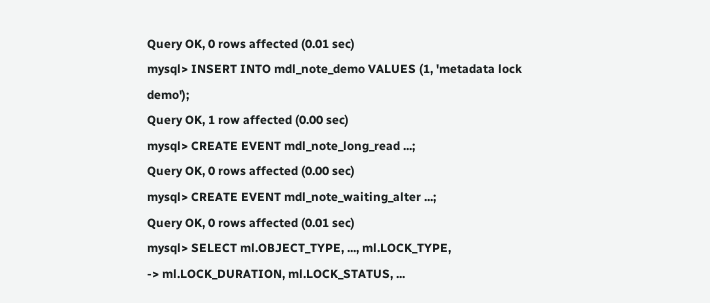Query OK, 0 rows affected (0.01 sec)
mysql> INSERT INTO mdl_note_demo VALUES (1, 'metadata lock demo');
Query OK, 1 row affected (0.00 sec)
mysql> CREATE EVENT mdl_note_long_read ...;
Query OK, 0 rows affected (0.00 sec)
mysql> CREATE EVENT mdl_note_waiting_alter ...;
Query OK, 0 rows affected (0.01 sec)
mysql> SELECT ml.OBJECT_TYPE, ..., ml.LOCK_TYPE,
-> ml.LOCK_DURATION, ml.LOCK_STATUS, ...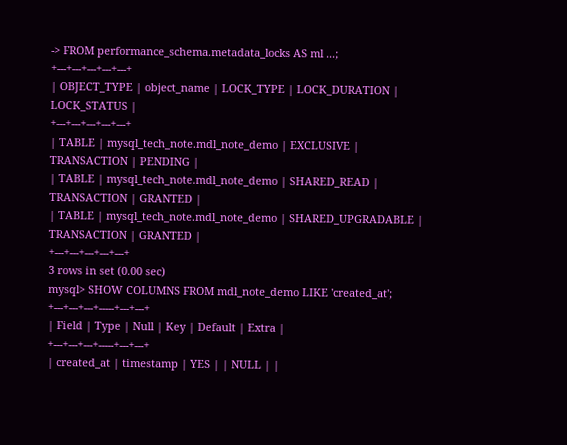-> FROM performance_schema.metadata_locks AS ml ...;
+---+---+---+---+---+
| OBJECT_TYPE | object_name | LOCK_TYPE | LOCK_DURATION | LOCK_STATUS |
+---+---+---+---+---+
| TABLE | mysql_tech_note.mdl_note_demo | EXCLUSIVE | TRANSACTION | PENDING |
| TABLE | mysql_tech_note.mdl_note_demo | SHARED_READ | TRANSACTION | GRANTED |
| TABLE | mysql_tech_note.mdl_note_demo | SHARED_UPGRADABLE | TRANSACTION | GRANTED |
+---+---+---+---+---+
3 rows in set (0.00 sec)
mysql> SHOW COLUMNS FROM mdl_note_demo LIKE 'created_at';
+---+---+---+-----+---+---+
| Field | Type | Null | Key | Default | Extra |
+---+---+---+-----+---+---+
| created_at | timestamp | YES | | NULL | |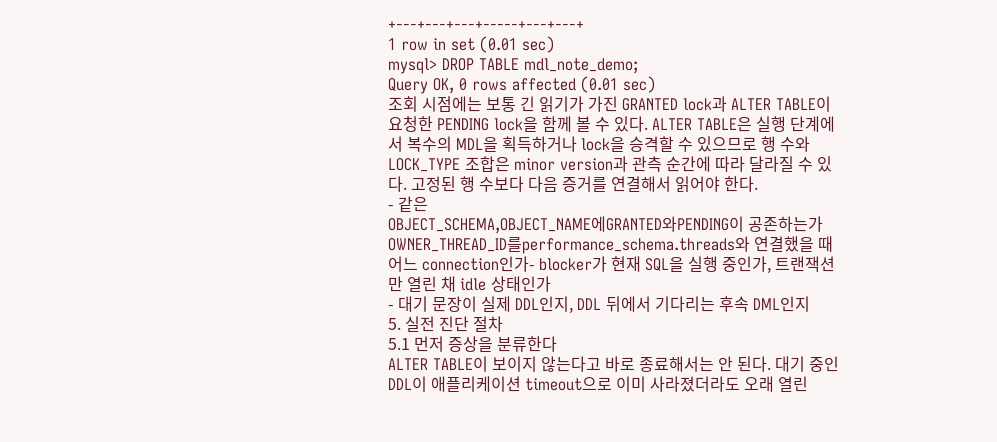+---+---+---+-----+---+---+
1 row in set (0.01 sec)
mysql> DROP TABLE mdl_note_demo;
Query OK, 0 rows affected (0.01 sec)
조회 시점에는 보통 긴 읽기가 가진 GRANTED lock과 ALTER TABLE이 요청한 PENDING lock을 함께 볼 수 있다. ALTER TABLE은 실행 단계에서 복수의 MDL을 획득하거나 lock을 승격할 수 있으므로 행 수와 LOCK_TYPE 조합은 minor version과 관측 순간에 따라 달라질 수 있다. 고정된 행 수보다 다음 증거를 연결해서 읽어야 한다.
- 같은
OBJECT_SCHEMA,OBJECT_NAME에GRANTED와PENDING이 공존하는가 OWNER_THREAD_ID를performance_schema.threads와 연결했을 때 어느 connection인가- blocker가 현재 SQL을 실행 중인가, 트랜잭션만 열린 채 idle 상태인가
- 대기 문장이 실제 DDL인지, DDL 뒤에서 기다리는 후속 DML인지
5. 실전 진단 절차
5.1 먼저 증상을 분류한다
ALTER TABLE이 보이지 않는다고 바로 종료해서는 안 된다. 대기 중인 DDL이 애플리케이션 timeout으로 이미 사라졌더라도 오래 열린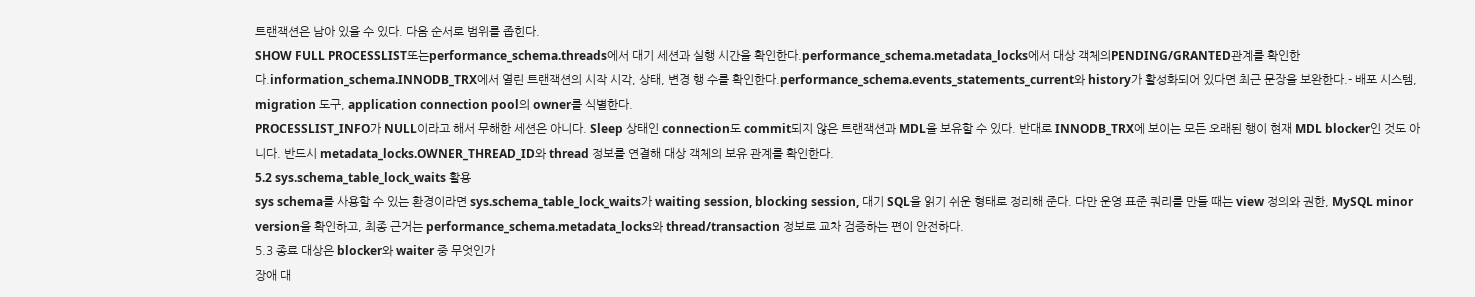트랜잭션은 남아 있을 수 있다. 다음 순서로 범위를 좁힌다.
SHOW FULL PROCESSLIST또는performance_schema.threads에서 대기 세션과 실행 시간을 확인한다.performance_schema.metadata_locks에서 대상 객체의PENDING/GRANTED관계를 확인한다.information_schema.INNODB_TRX에서 열린 트랜잭션의 시작 시각, 상태, 변경 행 수를 확인한다.performance_schema.events_statements_current와 history가 활성화되어 있다면 최근 문장을 보완한다.- 배포 시스템, migration 도구, application connection pool의 owner를 식별한다.
PROCESSLIST_INFO가 NULL이라고 해서 무해한 세션은 아니다. Sleep 상태인 connection도 commit되지 않은 트랜잭션과 MDL을 보유할 수 있다. 반대로 INNODB_TRX에 보이는 모든 오래된 행이 현재 MDL blocker인 것도 아니다. 반드시 metadata_locks.OWNER_THREAD_ID와 thread 정보를 연결해 대상 객체의 보유 관계를 확인한다.
5.2 sys.schema_table_lock_waits 활용
sys schema를 사용할 수 있는 환경이라면 sys.schema_table_lock_waits가 waiting session, blocking session, 대기 SQL을 읽기 쉬운 형태로 정리해 준다. 다만 운영 표준 쿼리를 만들 때는 view 정의와 권한, MySQL minor version을 확인하고, 최종 근거는 performance_schema.metadata_locks와 thread/transaction 정보로 교차 검증하는 편이 안전하다.
5.3 종료 대상은 blocker와 waiter 중 무엇인가
장애 대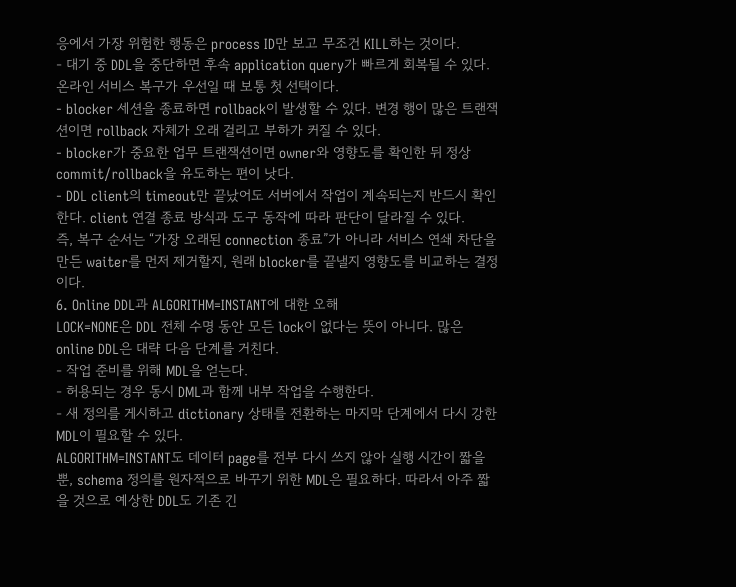응에서 가장 위험한 행동은 process ID만 보고 무조건 KILL하는 것이다.
- 대기 중 DDL을 중단하면 후속 application query가 빠르게 회복될 수 있다. 온라인 서비스 복구가 우선일 때 보통 첫 선택이다.
- blocker 세션을 종료하면 rollback이 발생할 수 있다. 변경 행이 많은 트랜잭션이면 rollback 자체가 오래 걸리고 부하가 커질 수 있다.
- blocker가 중요한 업무 트랜잭션이면 owner와 영향도를 확인한 뒤 정상 commit/rollback을 유도하는 편이 낫다.
- DDL client의 timeout만 끝났어도 서버에서 작업이 계속되는지 반드시 확인한다. client 연결 종료 방식과 도구 동작에 따라 판단이 달라질 수 있다.
즉, 복구 순서는 “가장 오래된 connection 종료”가 아니라 서비스 연쇄 차단을 만든 waiter를 먼저 제거할지, 원래 blocker를 끝낼지 영향도를 비교하는 결정이다.
6. Online DDL과 ALGORITHM=INSTANT에 대한 오해
LOCK=NONE은 DDL 전체 수명 동안 모든 lock이 없다는 뜻이 아니다. 많은 online DDL은 대략 다음 단계를 거친다.
- 작업 준비를 위해 MDL을 얻는다.
- 허용되는 경우 동시 DML과 함께 내부 작업을 수행한다.
- 새 정의를 게시하고 dictionary 상태를 전환하는 마지막 단계에서 다시 강한 MDL이 필요할 수 있다.
ALGORITHM=INSTANT도 데이터 page를 전부 다시 쓰지 않아 실행 시간이 짧을 뿐, schema 정의를 원자적으로 바꾸기 위한 MDL은 필요하다. 따라서 아주 짧을 것으로 예상한 DDL도 기존 긴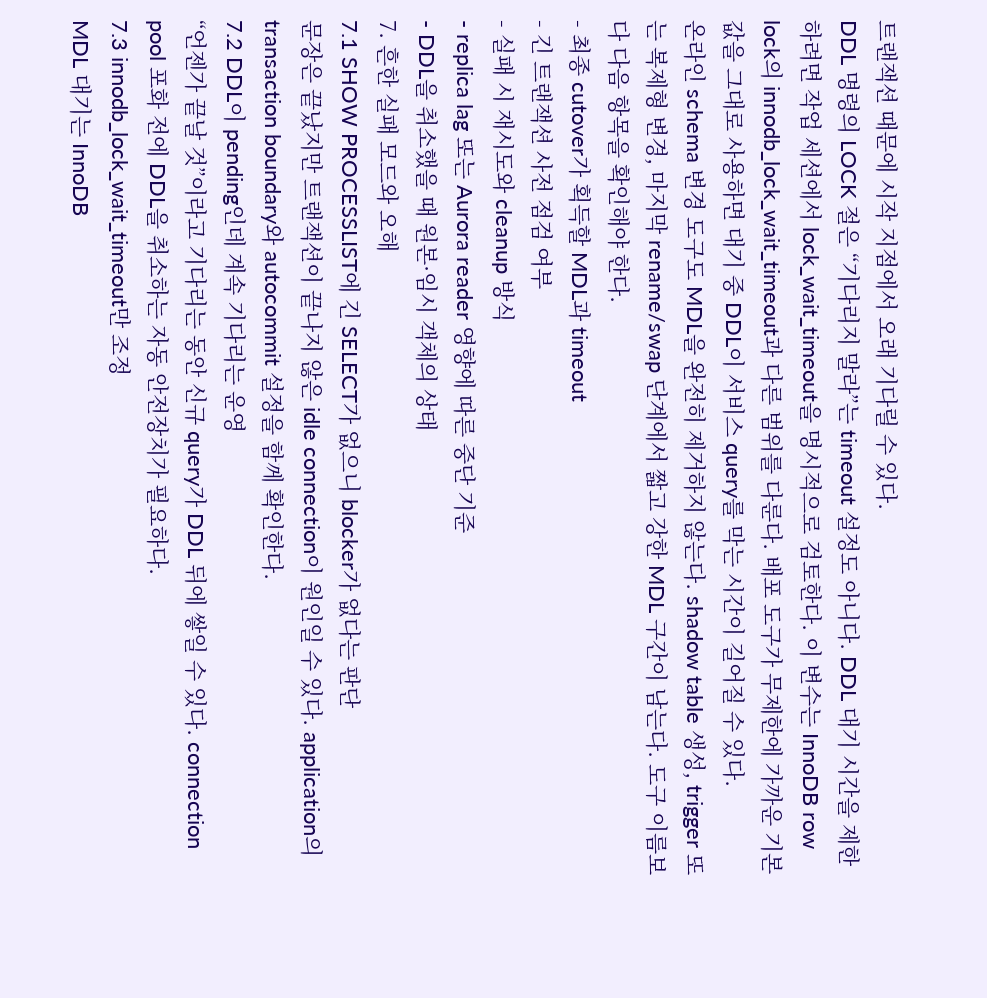트랜잭션 때문에 시작 지점에서 오래 기다릴 수 있다.
DDL 명령의 LOCK 절은 “기다리지 말라”는 timeout 설정도 아니다. DDL 대기 시간을 제한하려면 작업 세션에서 lock_wait_timeout을 명시적으로 검토한다. 이 변수는 InnoDB row lock의 innodb_lock_wait_timeout과 다른 범위를 다룬다. 배포 도구가 무제한에 가까운 기본값을 그대로 사용하면 대기 중 DDL이 서비스 query를 막는 시간이 길어질 수 있다.
온라인 schema 변경 도구도 MDL을 완전히 제거하지 않는다. shadow table 생성, trigger 또는 복제형 변경, 마지막 rename/swap 단계에서 짧고 강한 MDL 구간이 남는다. 도구 이름보다 다음 항목을 확인해야 한다.
- 최종 cutover가 획득할 MDL과 timeout
- 긴 트랜잭션 사전 점검 여부
- 실패 시 재시도와 cleanup 방식
- replica lag 또는 Aurora reader 영향에 따른 중단 기준
- DDL을 취소했을 때 원본·임시 객체의 상태
7. 흔한 실패 모드와 오해
7.1 SHOW PROCESSLIST에 긴 SELECT가 없으니 blocker가 없다는 판단
문장은 끝났지만 트랜잭션이 끝나지 않은 idle connection이 원인일 수 있다. application의 transaction boundary와 autocommit 설정을 함께 확인한다.
7.2 DDL이 pending인데 계속 기다리는 운영
“언젠가 끝날 것”이라고 기다리는 동안 신규 query가 DDL 뒤에 쌓일 수 있다. connection pool 포화 전에 DDL을 취소하는 자동 안전장치가 필요하다.
7.3 innodb_lock_wait_timeout만 조정
MDL 대기는 InnoDB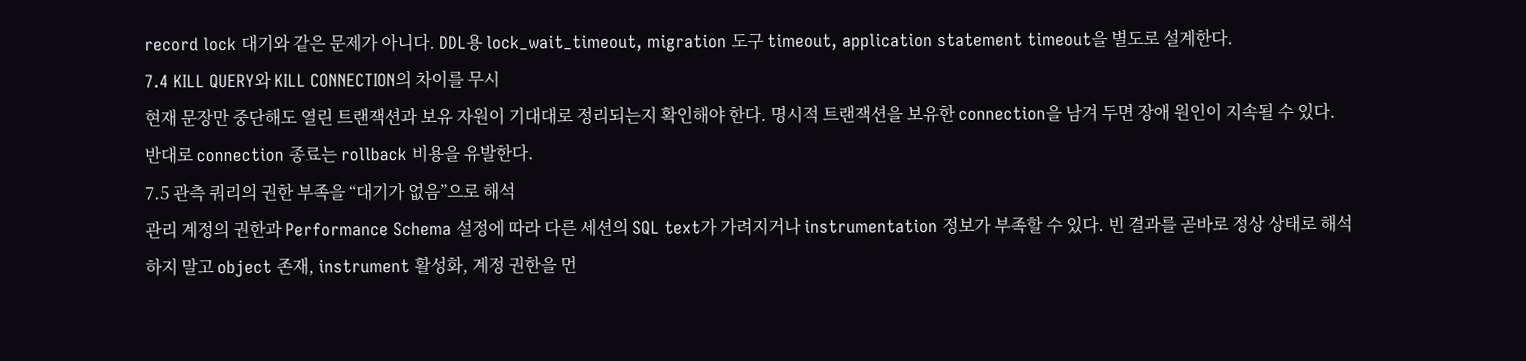record lock 대기와 같은 문제가 아니다. DDL용 lock_wait_timeout, migration 도구 timeout, application statement timeout을 별도로 설계한다.
7.4 KILL QUERY와 KILL CONNECTION의 차이를 무시
현재 문장만 중단해도 열린 트랜잭션과 보유 자원이 기대대로 정리되는지 확인해야 한다. 명시적 트랜잭션을 보유한 connection을 남겨 두면 장애 원인이 지속될 수 있다. 반대로 connection 종료는 rollback 비용을 유발한다.
7.5 관측 쿼리의 권한 부족을 “대기가 없음”으로 해석
관리 계정의 권한과 Performance Schema 설정에 따라 다른 세션의 SQL text가 가려지거나 instrumentation 정보가 부족할 수 있다. 빈 결과를 곧바로 정상 상태로 해석하지 말고 object 존재, instrument 활성화, 계정 권한을 먼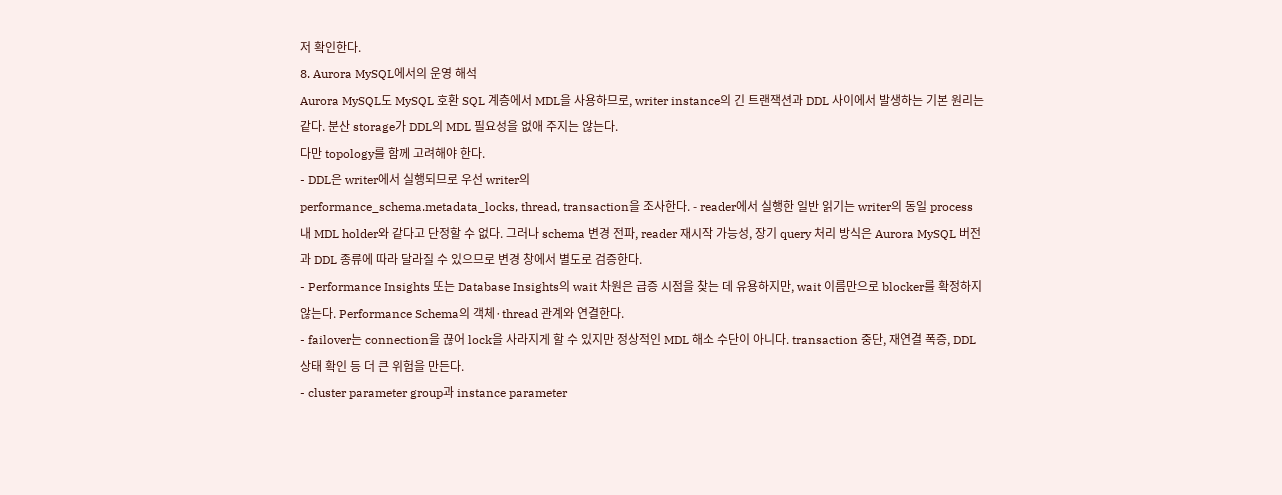저 확인한다.
8. Aurora MySQL에서의 운영 해석
Aurora MySQL도 MySQL 호환 SQL 계층에서 MDL을 사용하므로, writer instance의 긴 트랜잭션과 DDL 사이에서 발생하는 기본 원리는 같다. 분산 storage가 DDL의 MDL 필요성을 없애 주지는 않는다.
다만 topology를 함께 고려해야 한다.
- DDL은 writer에서 실행되므로 우선 writer의
performance_schema.metadata_locks, thread, transaction을 조사한다. - reader에서 실행한 일반 읽기는 writer의 동일 process 내 MDL holder와 같다고 단정할 수 없다. 그러나 schema 변경 전파, reader 재시작 가능성, 장기 query 처리 방식은 Aurora MySQL 버전과 DDL 종류에 따라 달라질 수 있으므로 변경 창에서 별도로 검증한다.
- Performance Insights 또는 Database Insights의 wait 차원은 급증 시점을 찾는 데 유용하지만, wait 이름만으로 blocker를 확정하지 않는다. Performance Schema의 객체·thread 관계와 연결한다.
- failover는 connection을 끊어 lock을 사라지게 할 수 있지만 정상적인 MDL 해소 수단이 아니다. transaction 중단, 재연결 폭증, DDL 상태 확인 등 더 큰 위험을 만든다.
- cluster parameter group과 instance parameter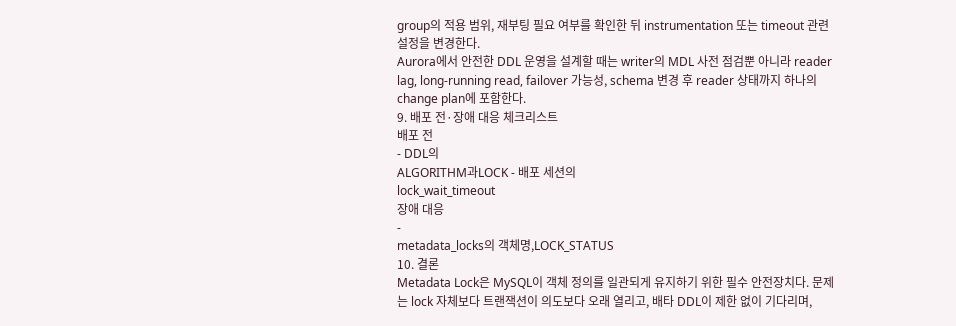group의 적용 범위, 재부팅 필요 여부를 확인한 뒤 instrumentation 또는 timeout 관련 설정을 변경한다.
Aurora에서 안전한 DDL 운영을 설계할 때는 writer의 MDL 사전 점검뿐 아니라 reader lag, long-running read, failover 가능성, schema 변경 후 reader 상태까지 하나의 change plan에 포함한다.
9. 배포 전·장애 대응 체크리스트
배포 전
- DDL의
ALGORITHM과LOCK - 배포 세션의
lock_wait_timeout
장애 대응
-
metadata_locks의 객체명,LOCK_STATUS
10. 결론
Metadata Lock은 MySQL이 객체 정의를 일관되게 유지하기 위한 필수 안전장치다. 문제는 lock 자체보다 트랜잭션이 의도보다 오래 열리고, 배타 DDL이 제한 없이 기다리며,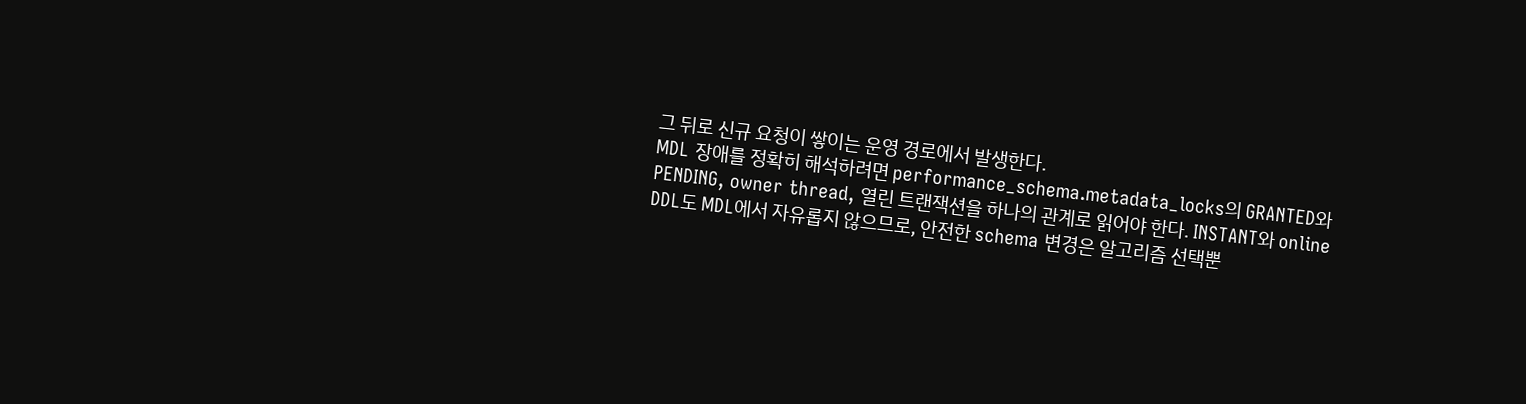그 뒤로 신규 요청이 쌓이는 운영 경로에서 발생한다.
MDL 장애를 정확히 해석하려면 performance_schema.metadata_locks의 GRANTED와 PENDING, owner thread, 열린 트랜잭션을 하나의 관계로 읽어야 한다. INSTANT와 online DDL도 MDL에서 자유롭지 않으므로, 안전한 schema 변경은 알고리즘 선택뿐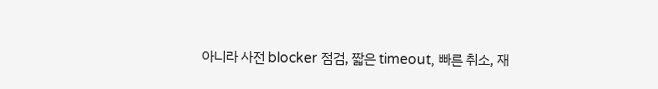아니라 사전 blocker 점검, 짧은 timeout, 빠른 취소, 재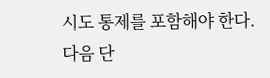시도 통제를 포함해야 한다.
다음 단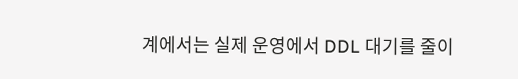계에서는 실제 운영에서 DDL 대기를 줄이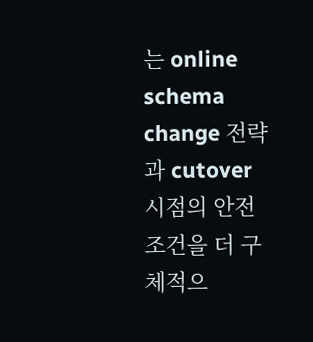는 online schema change 전략과 cutover 시점의 안전 조건을 더 구체적으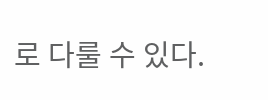로 다룰 수 있다.